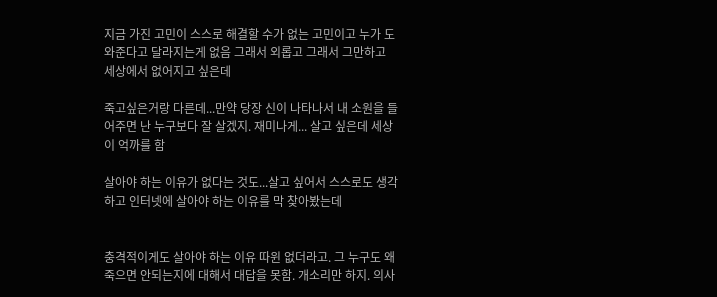지금 가진 고민이 스스로 해결할 수가 없는 고민이고 누가 도와준다고 달라지는게 없음 그래서 외롭고 그래서 그만하고 세상에서 없어지고 싶은데

죽고싶은거랑 다른데...만약 당장 신이 나타나서 내 소원을 들어주면 난 누구보다 잘 살겠지. 재미나게... 살고 싶은데 세상이 억까를 함

살아야 하는 이유가 없다는 것도...살고 싶어서 스스로도 생각하고 인터넷에 살아야 하는 이유를 막 찾아봤는데


충격적이게도 살아야 하는 이유 따윈 없더라고. 그 누구도 왜 죽으면 안되는지에 대해서 대답을 못함. 개소리만 하지. 의사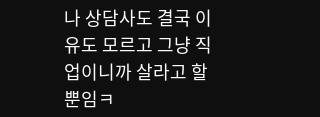나 상담사도 결국 이유도 모르고 그냥 직업이니까 살라고 할 뿐임ㅋ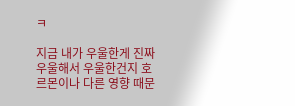ㅋ

지금 내가 우울한게 진짜 우울해서 우울한건지 호르몬이나 다른 영향 때문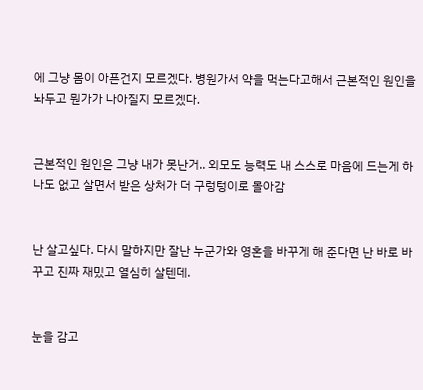에 그냥 몸이 아픈건지 모르겠다. 병원가서 약을 먹는다고해서 근본적인 원인을 놔두고 뭔가가 나아질지 모르겠다.


근본적인 원인은 그냥 내가 못난거.. 외모도 능력도 내 스스로 마음에 드는게 하나도 없고 살면서 받은 상처가 더 구렁텅이로 몰아감


난 살고싶다. 다시 말하지만 잘난 누군가와 영혼을 바꾸게 해 준다면 난 바로 바꾸고 진짜 재밌고 열심히 살텐데.


눈을 감고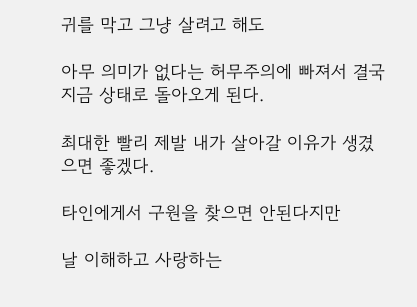귀를 막고 그냥 살려고 해도

아무 의미가 없다는 허무주의에 빠져서 결국 지금 상태로 돌아오게 된다.

최대한 빨리 제발 내가 살아갈 이유가 생겼으면 좋겠다.

타인에게서 구원을 찾으면 안된다지만

날 이해하고 사랑하는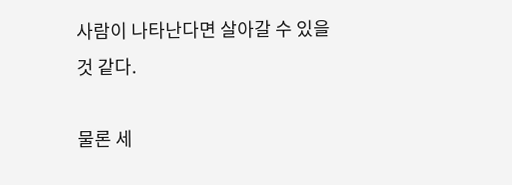사람이 나타난다면 살아갈 수 있을 것 같다.

물론 세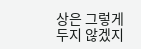상은 그렇게 두지 않겠지